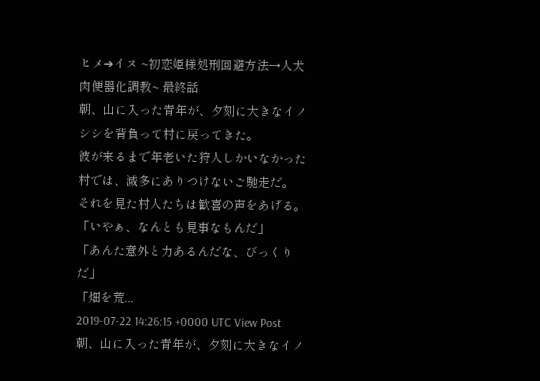ヒメ➔イヌ ~初恋姫様処刑回避方法→人犬肉便器化調教~ 最終話
朝、山に入った青年が、夕刻に大きなイノシシを背負って村に戻ってきた。
彼が来るまで年老いた狩人しかいなかった村では、滅多にありつけないご馳走だ。
それを見た村人たちは歓喜の声をあげる。
「いやぁ、なんとも見事なもんだ」
「あんた意外と力あるんだな、びっくりだ」
「畑を荒...
2019-07-22 14:26:15 +0000 UTC View Post
朝、山に入った青年が、夕刻に大きなイノ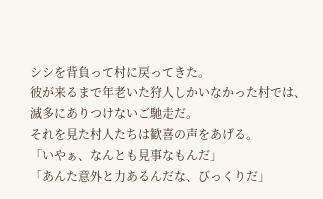シシを背負って村に戻ってきた。
彼が来るまで年老いた狩人しかいなかった村では、滅多にありつけないご馳走だ。
それを見た村人たちは歓喜の声をあげる。
「いやぁ、なんとも見事なもんだ」
「あんた意外と力あるんだな、びっくりだ」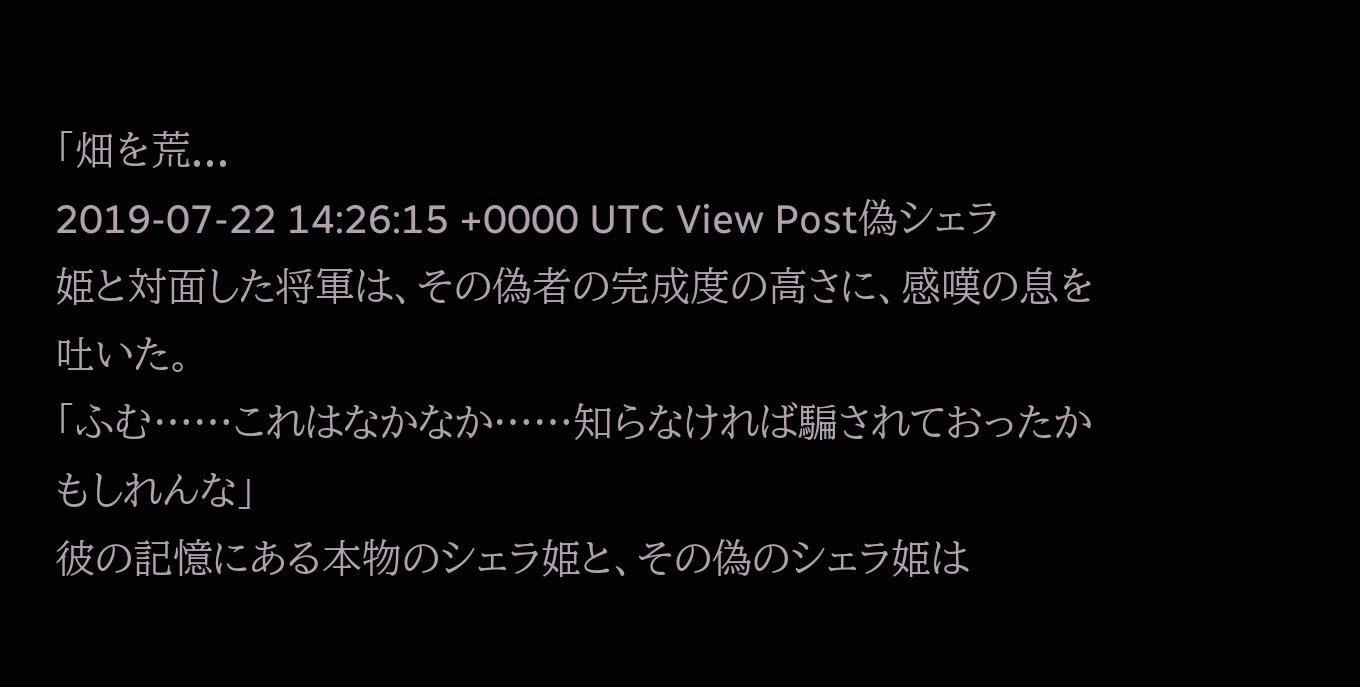「畑を荒...
2019-07-22 14:26:15 +0000 UTC View Post偽シェラ姫と対面した将軍は、その偽者の完成度の高さに、感嘆の息を吐いた。
「ふむ……これはなかなか……知らなければ騙されておったかもしれんな」
彼の記憶にある本物のシェラ姫と、その偽のシェラ姫は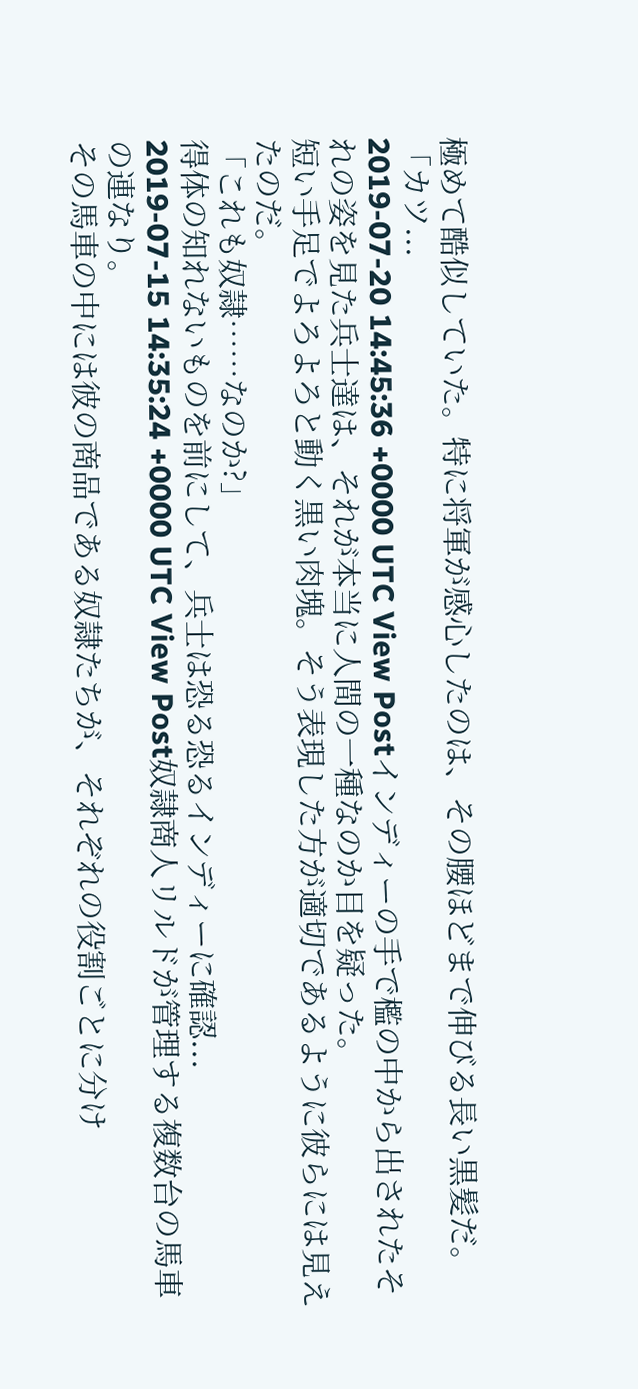極めて酷似していた。特に将軍が感心したのは、その腰ほどまで伸びる長い黒髪だ。
「カツ...
2019-07-20 14:45:36 +0000 UTC View Postインディーの手で檻の中から出されたそれの姿を見た兵士達は、それが本当に人間の一種なのか目を疑った。
短い手足でよろよろと動く黒い肉塊。そう表現した方が適切であるように彼らには見えたのだ。
「これも奴隷……なのか?」
得体の知れないものを前にして、兵士は恐る恐るインディーに確認...
2019-07-15 14:35:24 +0000 UTC View Post奴隷商人リルドが管理する複数台の馬車の連なり。
その馬車の中には彼の商品である奴隷たちが、それぞれの役割ごとに分け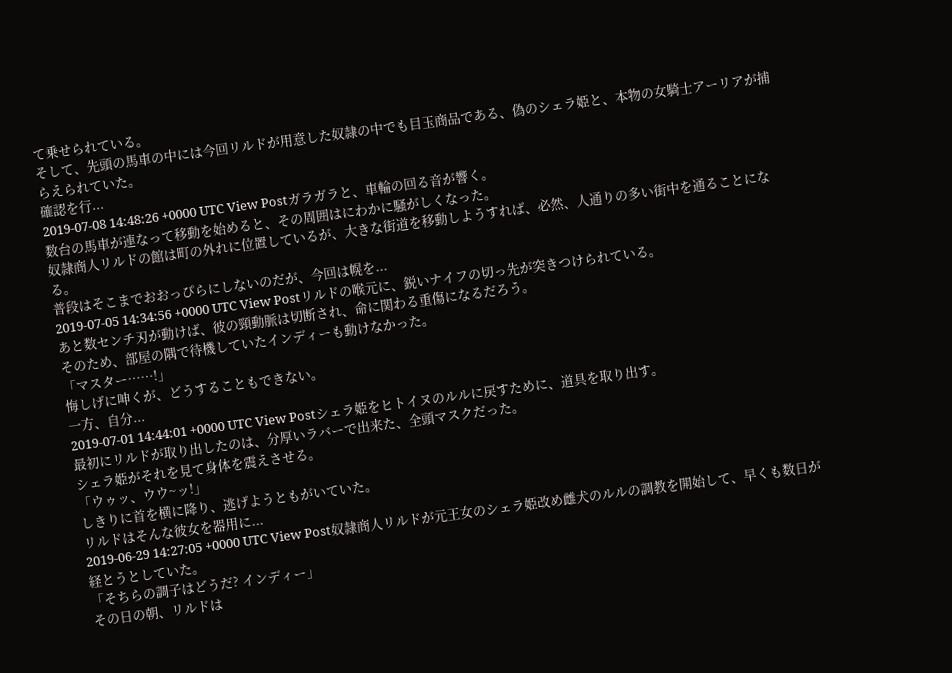て乗せられている。
そして、先頭の馬車の中には今回リルドが用意した奴隷の中でも目玉商品である、偽のシェラ姫と、本物の女騎士アーリアが捕らえられていた。
確認を行...
2019-07-08 14:48:26 +0000 UTC View Postガラガラと、車輪の回る音が響く。
数台の馬車が連なって移動を始めると、その周囲はにわかに騒がしくなった。
奴隷商人リルドの館は町の外れに位置しているが、大きな街道を移動しようすれば、必然、人通りの多い街中を通ることになる。
普段はそこまでおおっぴらにしないのだが、今回は幌を...
2019-07-05 14:34:56 +0000 UTC View Postリルドの喉元に、鋭いナイフの切っ先が突きつけられている。
あと数センチ刃が動けば、彼の頸動脈は切断され、命に関わる重傷になるだろう。
そのため、部屋の隅で待機していたインディーも動けなかった。
「マスター……!」
悔しげに呻くが、どうすることもできない。
一方、自分...
2019-07-01 14:44:01 +0000 UTC View Postシェラ姫をヒトイヌのルルに戻すために、道具を取り出す。
最初にリルドが取り出したのは、分厚いラバーで出来た、全頭マスクだった。
シェラ姫がそれを見て身体を震えさせる。
「ウゥッ、ウウ~ッ!」
しきりに首を横に降り、逃げようともがいていた。
リルドはそんな彼女を器用に...
2019-06-29 14:27:05 +0000 UTC View Post奴隷商人リルドが元王女のシェラ姫改め雌犬のルルの調教を開始して、早くも数日が経とうとしていた。
「そちらの調子はどうだ? インディー」
その日の朝、リルドは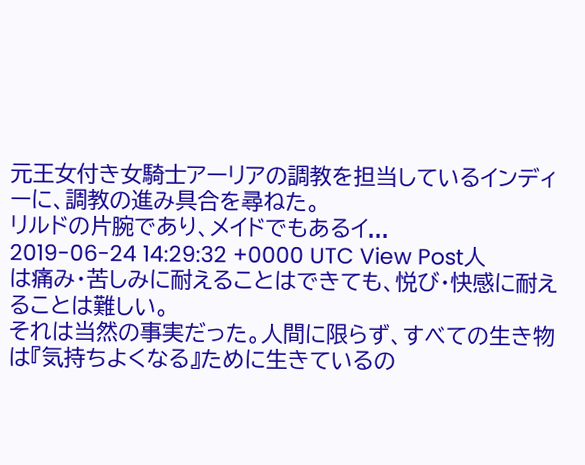元王女付き女騎士アーリアの調教を担当しているインディーに、調教の進み具合を尋ねた。
リルドの片腕であり、メイドでもあるイ...
2019-06-24 14:29:32 +0000 UTC View Post人は痛み・苦しみに耐えることはできても、悦び・快感に耐えることは難しい。
それは当然の事実だった。人間に限らず、すべての生き物は『気持ちよくなる』ために生きているの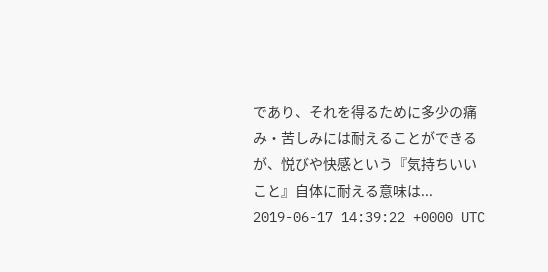であり、それを得るために多少の痛み・苦しみには耐えることができるが、悦びや快感という『気持ちいいこと』自体に耐える意味は...
2019-06-17 14:39:22 +0000 UTC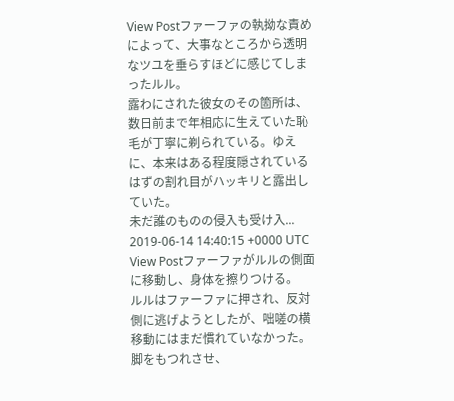View Postファーファの執拗な責めによって、大事なところから透明なツユを垂らすほどに感じてしまったルル。
露わにされた彼女のその箇所は、数日前まで年相応に生えていた恥毛が丁寧に剃られている。ゆえに、本来はある程度隠されているはずの割れ目がハッキリと露出していた。
未だ誰のものの侵入も受け入...
2019-06-14 14:40:15 +0000 UTC View Postファーファがルルの側面に移動し、身体を擦りつける。
ルルはファーファに押され、反対側に逃げようとしたが、咄嗟の横移動にはまだ慣れていなかった。
脚をもつれさせ、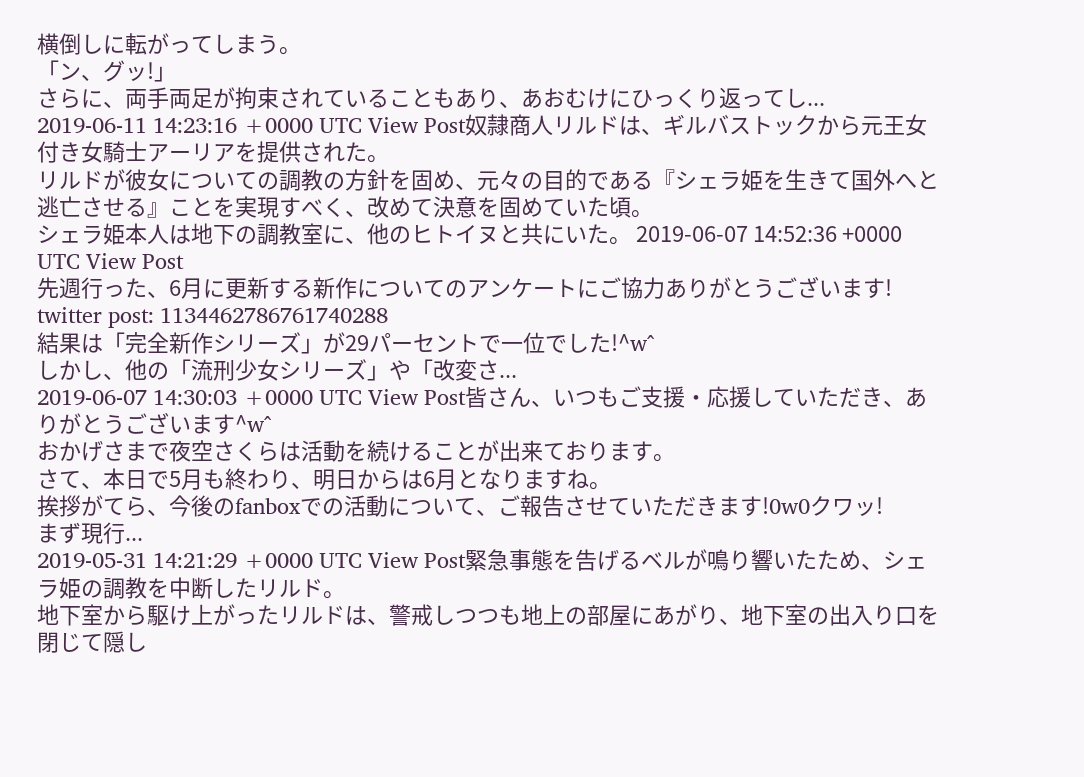横倒しに転がってしまう。
「ン、グッ!」
さらに、両手両足が拘束されていることもあり、あおむけにひっくり返ってし...
2019-06-11 14:23:16 +0000 UTC View Post奴隷商人リルドは、ギルバストックから元王女付き女騎士アーリアを提供された。
リルドが彼女についての調教の方針を固め、元々の目的である『シェラ姫を生きて国外へと逃亡させる』ことを実現すべく、改めて決意を固めていた頃。
シェラ姫本人は地下の調教室に、他のヒトイヌと共にいた。 2019-06-07 14:52:36 +0000 UTC View Post
先週行った、6月に更新する新作についてのアンケートにご協力ありがとうございます!
twitter post: 1134462786761740288
結果は「完全新作シリーズ」が29パーセントで一位でした!^w^
しかし、他の「流刑少女シリーズ」や「改変さ...
2019-06-07 14:30:03 +0000 UTC View Post皆さん、いつもご支援・応援していただき、ありがとうございます^w^
おかげさまで夜空さくらは活動を続けることが出来ております。
さて、本日で5月も終わり、明日からは6月となりますね。
挨拶がてら、今後のfanboxでの活動について、ご報告させていただきます!0w0クワッ!
まず現行...
2019-05-31 14:21:29 +0000 UTC View Post緊急事態を告げるベルが鳴り響いたため、シェラ姫の調教を中断したリルド。
地下室から駆け上がったリルドは、警戒しつつも地上の部屋にあがり、地下室の出入り口を閉じて隠し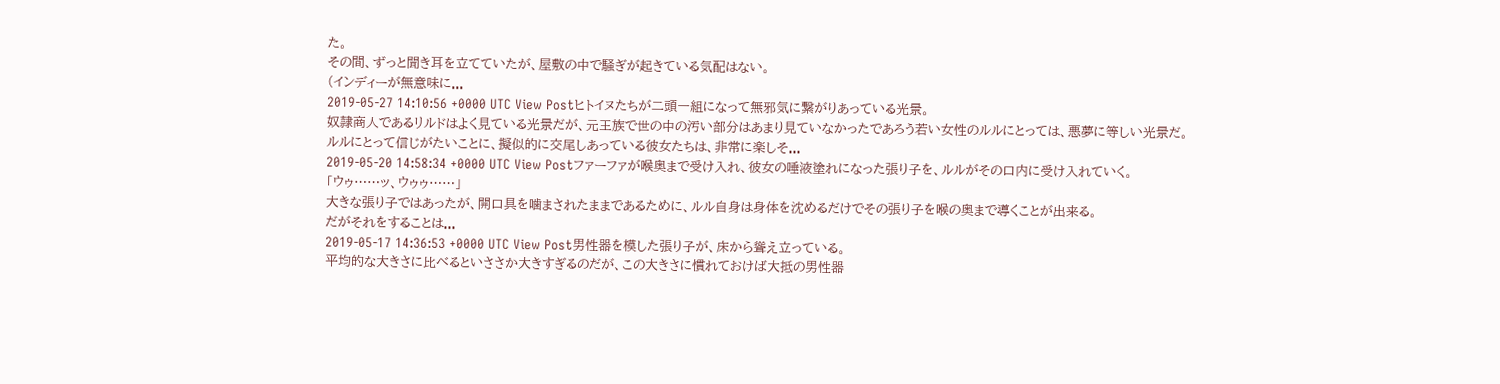た。
その間、ずっと聞き耳を立てていたが、屋敷の中で騒ぎが起きている気配はない。
(インディーが無意味に...
2019-05-27 14:10:56 +0000 UTC View Postヒトイヌたちが二頭一組になって無邪気に繋がりあっている光景。
奴隷商人であるリルドはよく見ている光景だが、元王族で世の中の汚い部分はあまり見ていなかったであろう若い女性のルルにとっては、悪夢に等しい光景だ。
ルルにとって信じがたいことに、擬似的に交尾しあっている彼女たちは、非常に楽しそ...
2019-05-20 14:58:34 +0000 UTC View Postファーファが喉奥まで受け入れ、彼女の唾液塗れになった張り子を、ルルがその口内に受け入れていく。
「ウゥ……ッ、ウゥゥ……」
大きな張り子ではあったが、開口具を噛まされたままであるために、ルル自身は身体を沈めるだけでその張り子を喉の奥まで導くことが出来る。
だがそれをすることは...
2019-05-17 14:36:53 +0000 UTC View Post男性器を模した張り子が、床から聳え立っている。
平均的な大きさに比べるといささか大きすぎるのだが、この大きさに慣れておけば大抵の男性器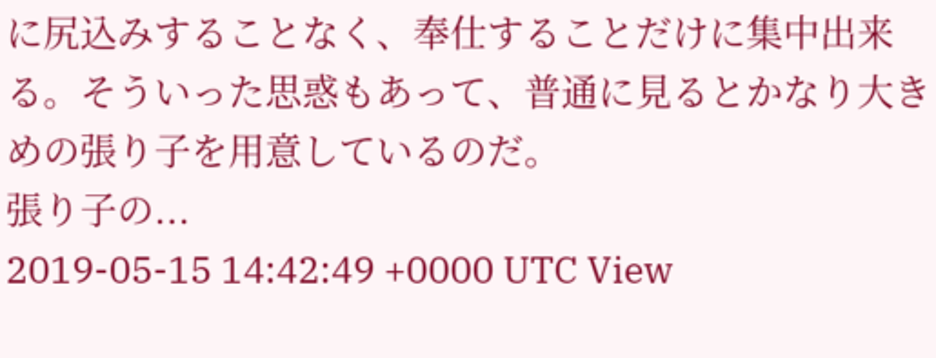に尻込みすることなく、奉仕することだけに集中出来る。そういった思惑もあって、普通に見るとかなり大きめの張り子を用意しているのだ。
張り子の...
2019-05-15 14:42:49 +0000 UTC View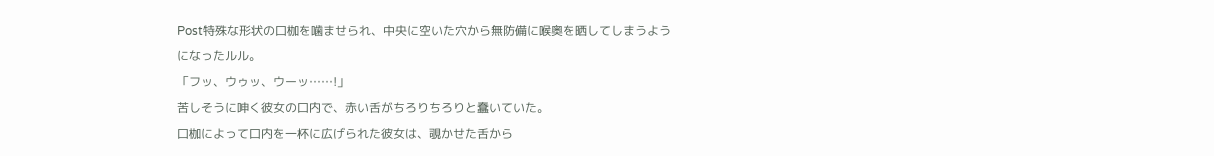Post特殊な形状の口枷を噛ませられ、中央に空いた穴から無防備に喉奥を晒してしまうようになったルル。
「フッ、ウゥッ、ウーッ……!」
苦しそうに呻く彼女の口内で、赤い舌がちろりちろりと蠢いていた。
口枷によって口内を一杯に広げられた彼女は、覗かせた舌から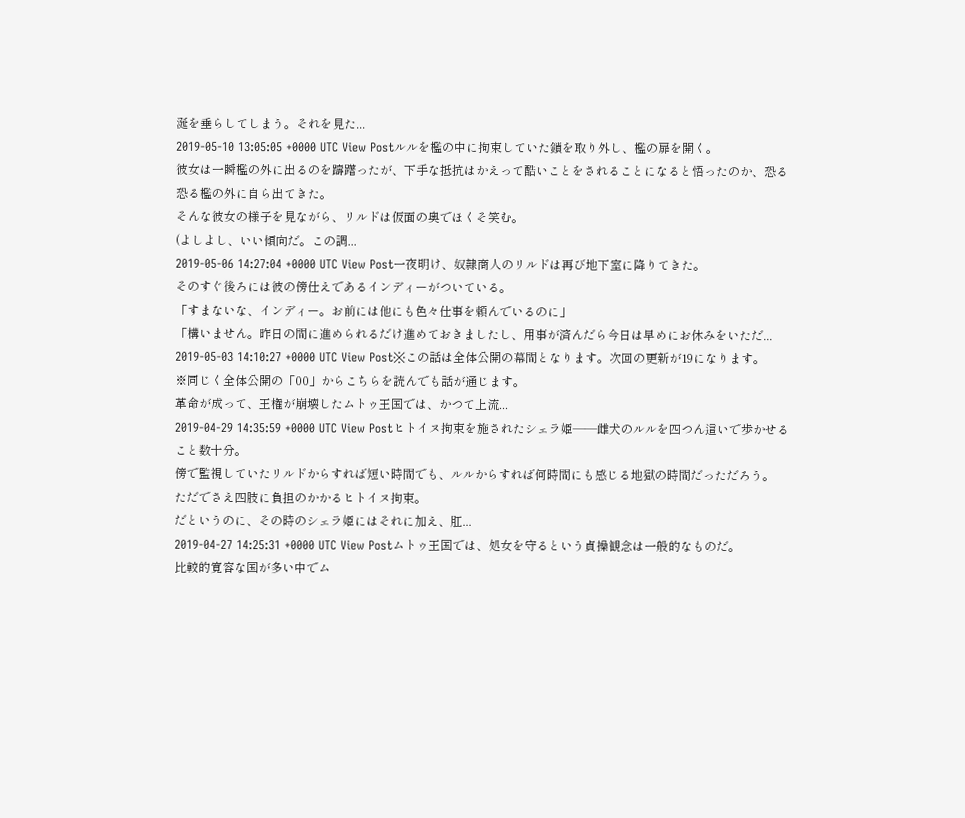涎を垂らしてしまう。それを見た...
2019-05-10 13:05:05 +0000 UTC View Postルルを檻の中に拘束していた鎖を取り外し、檻の扉を開く。
彼女は一瞬檻の外に出るのを躊躇ったが、下手な抵抗はかえって酷いことをされることになると悟ったのか、恐る恐る檻の外に自ら出てきた。
そんな彼女の様子を見ながら、リルドは仮面の奥でほくそ笑む。
(よしよし、いい傾向だ。この調...
2019-05-06 14:27:04 +0000 UTC View Post一夜明け、奴隷商人のリルドは再び地下室に降りてきた。
そのすぐ後ろには彼の傍仕えであるインディーがついている。
「すまないな、インディー。お前には他にも色々仕事を頼んでいるのに」
「構いません。昨日の間に進められるだけ進めておきましたし、用事が済んだら今日は早めにお休みをいただ...
2019-05-03 14:10:27 +0000 UTC View Post※この話は全体公開の幕間となります。次回の更新が19になります。
※同じく全体公開の「00」からこちらを読んでも話が通じます。
革命が成って、王権が崩壊したムトゥ王国では、かつて上流...
2019-04-29 14:35:59 +0000 UTC View Postヒトイヌ拘束を施されたシェラ姫――雌犬のルルを四つん這いで歩かせること数十分。
傍で監視していたリルドからすれば短い時間でも、ルルからすれば何時間にも感じる地獄の時間だっただろう。
ただでさえ四肢に負担のかかるヒトイヌ拘束。
だというのに、その時のシェラ姫にはそれに加え、肛...
2019-04-27 14:25:31 +0000 UTC View Postムトゥ王国では、処女を守るという貞操観念は一般的なものだ。
比較的寛容な国が多い中でム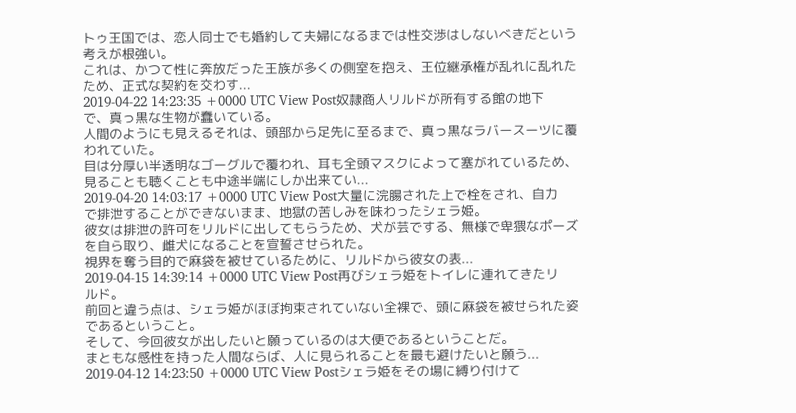トゥ王国では、恋人同士でも婚約して夫婦になるまでは性交渉はしないべきだという考えが根強い。
これは、かつて性に奔放だった王族が多くの側室を抱え、王位継承権が乱れに乱れたため、正式な契約を交わす...
2019-04-22 14:23:35 +0000 UTC View Post奴隷商人リルドが所有する館の地下で、真っ黒な生物が蠢いている。
人間のようにも見えるそれは、頭部から足先に至るまで、真っ黒なラバースーツに覆われていた。
目は分厚い半透明なゴーグルで覆われ、耳も全頭マスクによって塞がれているため、見ることも聴くことも中途半端にしか出来てい...
2019-04-20 14:03:17 +0000 UTC View Post大量に浣腸された上で栓をされ、自力で排泄することができないまま、地獄の苦しみを味わったシェラ姫。
彼女は排泄の許可をリルドに出してもらうため、犬が芸でする、無様で卑猥なポーズを自ら取り、雌犬になることを宣誓させられた。
視界を奪う目的で麻袋を被せているために、リルドから彼女の表...
2019-04-15 14:39:14 +0000 UTC View Post再びシェラ姫をトイレに連れてきたリルド。
前回と違う点は、シェラ姫がほぼ拘束されていない全裸で、頭に麻袋を被せられた姿であるということ。
そして、今回彼女が出したいと願っているのは大便であるということだ。
まともな感性を持った人間ならば、人に見られることを最も避けたいと願う...
2019-04-12 14:23:50 +0000 UTC View Postシェラ姫をその場に縛り付けて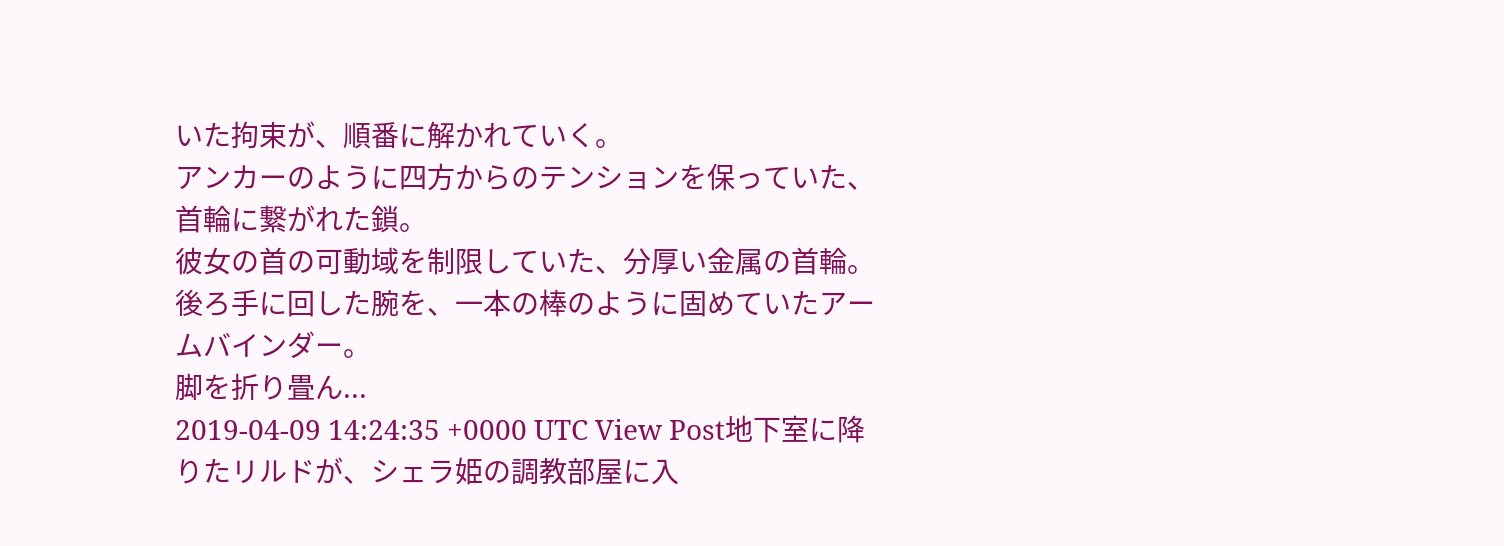いた拘束が、順番に解かれていく。
アンカーのように四方からのテンションを保っていた、首輪に繋がれた鎖。
彼女の首の可動域を制限していた、分厚い金属の首輪。
後ろ手に回した腕を、一本の棒のように固めていたアームバインダー。
脚を折り畳ん...
2019-04-09 14:24:35 +0000 UTC View Post地下室に降りたリルドが、シェラ姫の調教部屋に入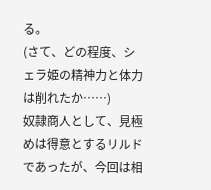る。
(さて、どの程度、シェラ姫の精神力と体力は削れたか……)
奴隷商人として、見極めは得意とするリルドであったが、今回は相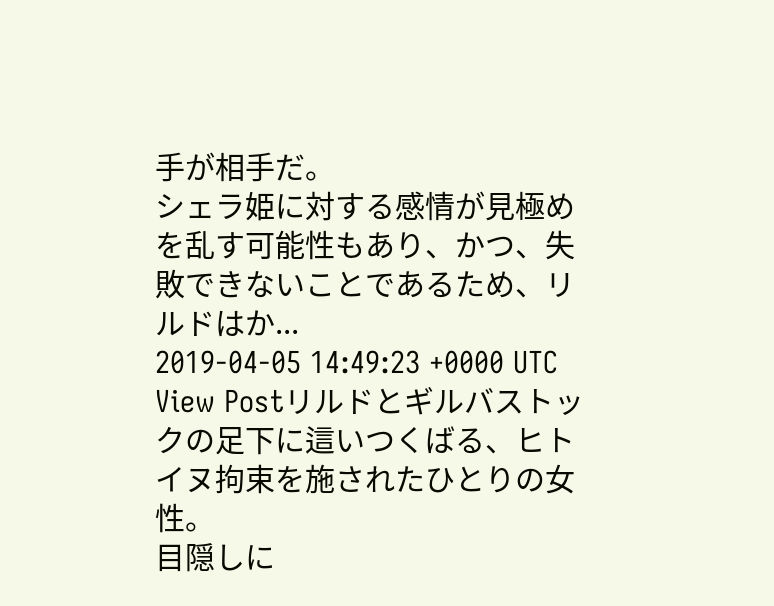手が相手だ。
シェラ姫に対する感情が見極めを乱す可能性もあり、かつ、失敗できないことであるため、リルドはか...
2019-04-05 14:49:23 +0000 UTC View Postリルドとギルバストックの足下に這いつくばる、ヒトイヌ拘束を施されたひとりの女性。
目隠しに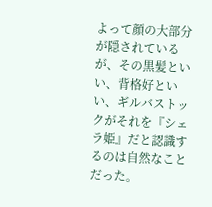よって顔の大部分が隠されているが、その黒髪といい、背格好といい、ギルバストックがそれを『シェラ姫』だと認識するのは自然なことだった。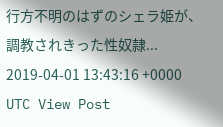行方不明のはずのシェラ姫が、調教されきった性奴隷...
2019-04-01 13:43:16 +0000 UTC View Post